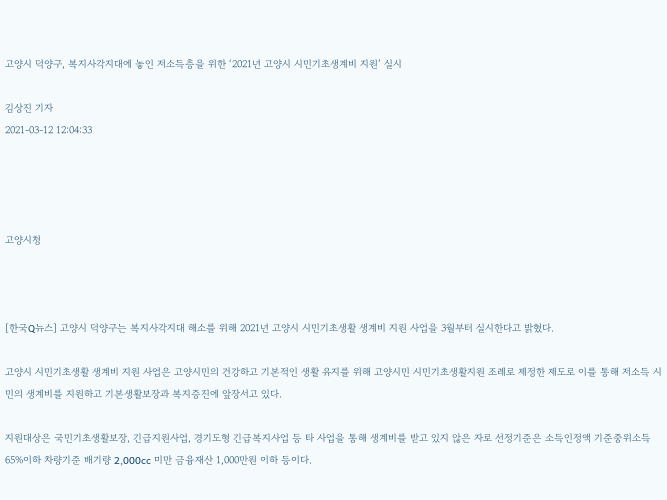고양시 덕양구, 복지사각지대에 놓인 저소득층을 위한 ‘2021년 고양시 시민기초생계비 지원’ 실시

김상진 기자
2021-03-12 12:04:33




고양시청



[한국Q뉴스] 고양시 덕양구는 복지사각지대 해소를 위해 2021년 고양시 시민기초생활 생계비 지원 사업을 3월부터 실시한다고 밝혔다.

고양시 시민기초생활 생계비 지원 사업은 고양시민의 건강하고 기본적인 생활 유지를 위해 고양시민 시민기초생활지원 조례로 제정한 제도로 이를 통해 저소득 시민의 생계비를 지원하고 기본생활보장과 복지증진에 앞장서고 있다.

지원대상은 국민기초생활보장, 긴급지원사업, 경기도형 긴급복지사업 등 타 사업을 통해 생계비를 받고 있지 않은 자로 선정기준은 소득인정액 기준중위소득 65%이하 차량기준 배기량 2,000cc 미만 금융재산 1,000만원 이하 등이다.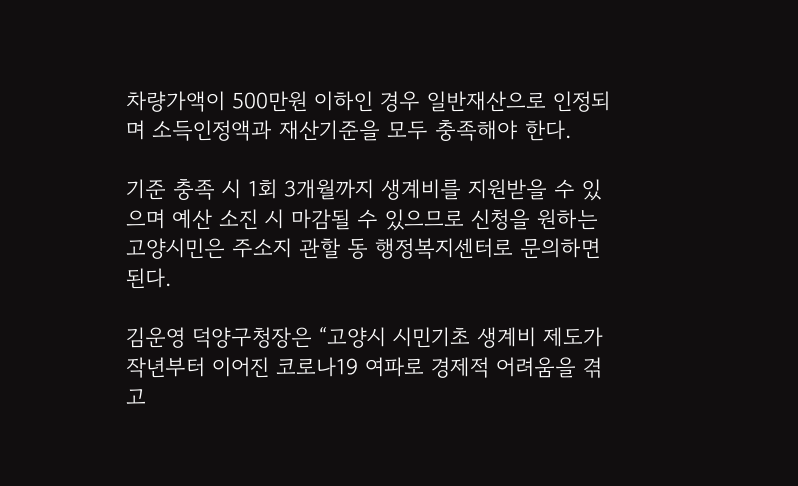차량가액이 500만원 이하인 경우 일반재산으로 인정되며 소득인정액과 재산기준을 모두 충족해야 한다.

기준 충족 시 1회 3개월까지 생계비를 지원받을 수 있으며 예산 소진 시 마감될 수 있으므로 신청을 원하는 고양시민은 주소지 관할 동 행정복지센터로 문의하면 된다.

김운영 덕양구청장은 “고양시 시민기초 생계비 제도가 작년부터 이어진 코로나19 여파로 경제적 어려움을 겪고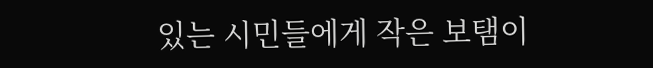있는 시민들에게 작은 보탬이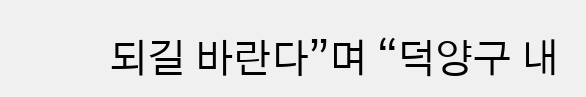되길 바란다”며 “덕양구 내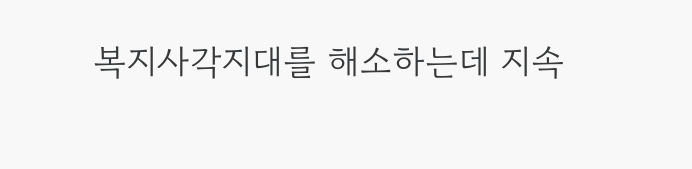복지사각지대를 해소하는데 지속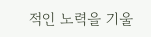적인 노력을 기울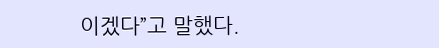이겠다”고 말했다.